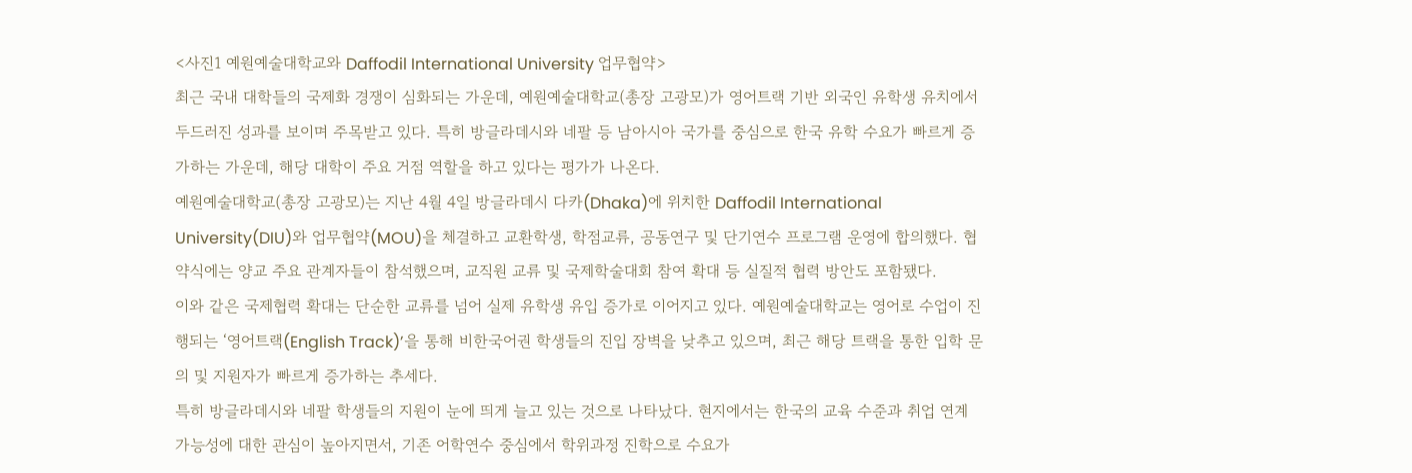<사진1 예원예술대학교와 Daffodil International University 업무협약>
최근 국내 대학들의 국제화 경쟁이 심화되는 가운데, 예원예술대학교(총장 고광모)가 영어트랙 기반 외국인 유학생 유치에서 두드러진 성과를 보이며 주목받고 있다. 특히 방글라데시와 네팔 등 남아시아 국가를 중심으로 한국 유학 수요가 빠르게 증가하는 가운데, 해당 대학이 주요 거점 역할을 하고 있다는 평가가 나온다.
예원예술대학교(총장 고광모)는 지난 4월 4일 방글라데시 다카(Dhaka)에 위치한 Daffodil International University(DIU)와 업무협약(MOU)을 체결하고 교환학생, 학점교류, 공동연구 및 단기연수 프로그램 운영에 합의했다. 협약식에는 양교 주요 관계자들이 참석했으며, 교직원 교류 및 국제학술대회 참여 확대 등 실질적 협력 방안도 포함됐다.
이와 같은 국제협력 확대는 단순한 교류를 넘어 실제 유학생 유입 증가로 이어지고 있다. 예원예술대학교는 영어로 수업이 진행되는 ‘영어트랙(English Track)’을 통해 비한국어권 학생들의 진입 장벽을 낮추고 있으며, 최근 해당 트랙을 통한 입학 문의 및 지원자가 빠르게 증가하는 추세다.
특히 방글라데시와 네팔 학생들의 지원이 눈에 띄게 늘고 있는 것으로 나타났다. 현지에서는 한국의 교육 수준과 취업 연계 가능성에 대한 관심이 높아지면서, 기존 어학연수 중심에서 학위과정 진학으로 수요가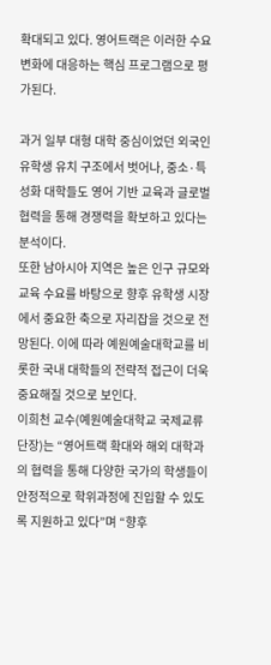확대되고 있다. 영어트랙은 이러한 수요 변화에 대응하는 핵심 프로그램으로 평가된다.

과거 일부 대형 대학 중심이었던 외국인 유학생 유치 구조에서 벗어나, 중소·특성화 대학들도 영어 기반 교육과 글로벌 협력을 통해 경쟁력을 확보하고 있다는 분석이다.
또한 남아시아 지역은 높은 인구 규모와 교육 수요를 바탕으로 향후 유학생 시장에서 중요한 축으로 자리잡을 것으로 전망된다. 이에 따라 예원예술대학교를 비롯한 국내 대학들의 전략적 접근이 더욱 중요해질 것으로 보인다.
이희천 교수(예원예술대학교 국제교류단장)는 “영어트랙 확대와 해외 대학과의 협력을 통해 다양한 국가의 학생들이 안정적으로 학위과정에 진입할 수 있도록 지원하고 있다”며 “향후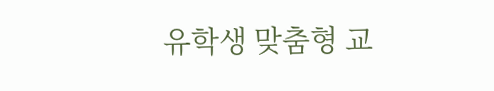유학생 맞춤형 교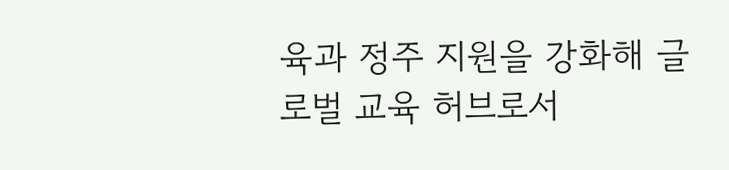육과 정주 지원을 강화해 글로벌 교육 허브로서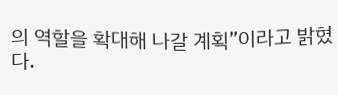의 역할을 확대해 나갈 계획”이라고 밝혔다.